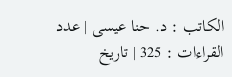الكاتب : د. حنا عيسى | عدد القراءات : 325 | تاريخ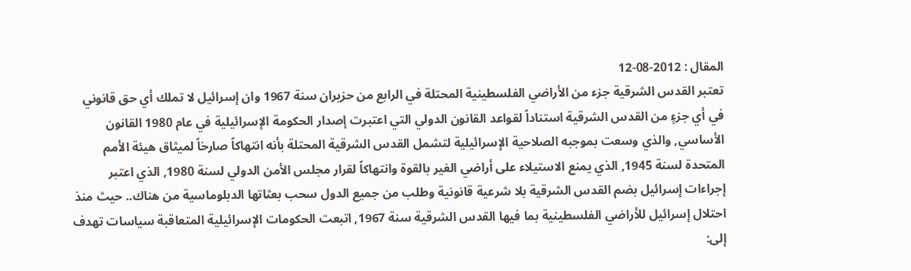المقال : 2012-08-12
تعتبر القدس الشرقية جزء من الأراضي الفلسطينية المحتلة في الرابع من حزيران سنة 1967 وان إسرائيل لا تملك أي حق قانوني في أي جزءٍ من القدس الشرقية استناداً لقواعد القانون الدولي التي اعتبرت إصدار الحكومة الإسرائيلية في عام 1980 القانون الأساسي, والذي وسعت بموجبه الصلاحية الإسرائيلية لتشمل القدس الشرقية المحتلة بأنه انتهاكاً صارخاً لميثاق هيئة الأمم المتحدة لسنة 1945, الذي يمنع الاستيلاء على أراضي الغير بالقوة وانتهاكاً لقرار مجلس الأمن الدولي لسنة 1980, الذي اعتبر إجراءات إسرائيل بضم القدس الشرقية بلا شرعية قانونية وطلب من جميع الدول سحب بعثاتها الدبلوماسية من هناك.. حيث منذ احتلال إسرائيل للأراضي الفلسطينية بما فيها القدس الشرقية سنة 1967, اتبعت الحكومات الإسرائيلية المتعاقبة سياسات تهدف إلى: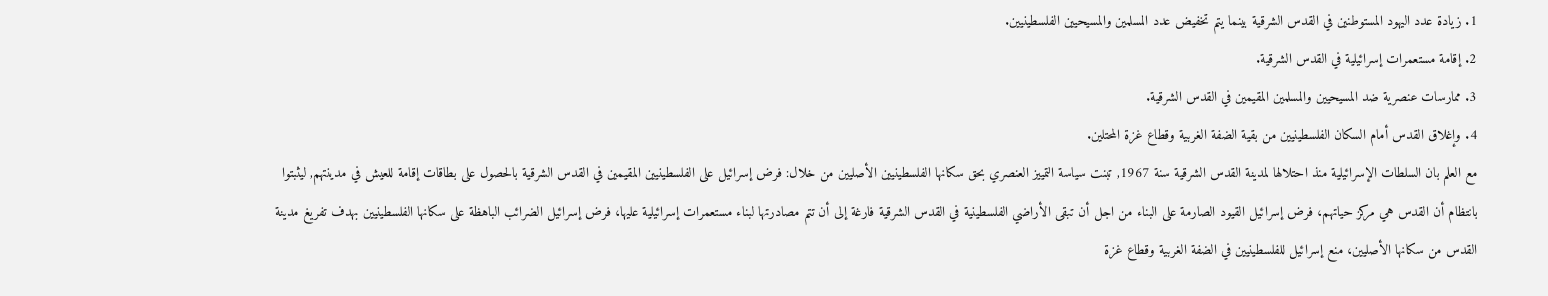1. زيادة عدد اليهود المستوطنين في القدس الشرقية بينما يتم تخفيض عدد المسلمين والمسيحيين الفلسطينيين.
2. إقامة مستعمرات إسرائيلية في القدس الشرقية.
3. ممارسات عنصرية ضد المسيحيين والمسلمين المقيمين في القدس الشرقية.
4. وإغلاق القدس أمام السكان الفلسطينيين من بقية الضفة الغربية وقطاع غزة المحتلين.
مع العلم بان السلطات الإسرائيلية منذ احتلالها لمدينة القدس الشرقية سنة 1967, تبنت سياسة التمييز العنصري بحق سكانها الفلسطينيين الأصليين من خلال: فرض إسرائيل على الفلسطينيين المقيمين في القدس الشرقية بالحصول على بطاقات إقامة للعيش في مدينتهم, ليثبتوا بانتظام أن القدس هي مركز حياتهم، فرض إسرائيل القيود الصارمة على البناء من اجل أن تبقى الأراضي الفلسطينية في القدس الشرقية فارغة إلى أن تتم مصادرتها لبناء مستعمرات إسرائيلية عليها، فرض إسرائيل الضرائب الباهظة على سكانها الفلسطينيين بهدف تفريغ مدينة القدس من سكانها الأصليين، منع إسرائيل للفلسطينيين في الضفة الغربية وقطاع غزة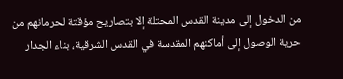من الدخول إلى مدينة القدس المحتلة إلا بتصاريح مؤقتة لحرمانهم من حرية الوصول إلى أماكنهم المقدسة في القدس الشرقية، بناء الجدار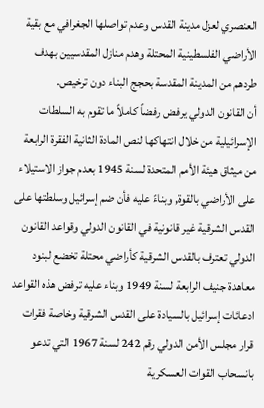العنصري لعزل مدينة القدس وعدم تواصلها الجغرافي مع بقية الأراضي الفلسطينية المحتلة وهدم منازل المقدسيين بهدف طردهم من المدينة المقدسة بحجج البناء دون ترخيص.
أن القانون الدولي يرفض رفضاً كاملاً ما تقوم به السلطات الإسرائيلية من خلال انتهاكها لنص المادة الثانية الفقرة الرابعة من ميثاق هيئة الأمم المتحدة لسنة 1945 بعدم جواز الاستيلاء على الأراضي بالقوة, وبناءً عليه فأن ضم إسرائيل وسلطتها على القدس الشرقية غير قانونية في القانون الدولي وقواعد القانون الدولي تعترف بالقدس الشرقية كأراضي محتلة تخضع لبنود معاهدة جنيف الرابعة لسنة 1949 وبناء عليه ترفض هذه القواعد ادعائات إسرائيل بالسيادة على القدس الشرقية وخاصة فقرات قرار مجلس الأمن الدولي رقم 242 لسنة 1967 التي تدعو بانسحاب القوات العسكرية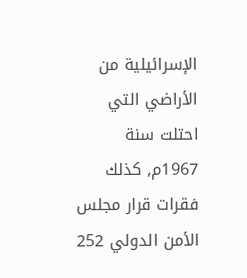الإسرائيلية من الأراضي التي احتلت سنة 1967م, كذلك فقرات قرار مجلس الأمن الدولي 252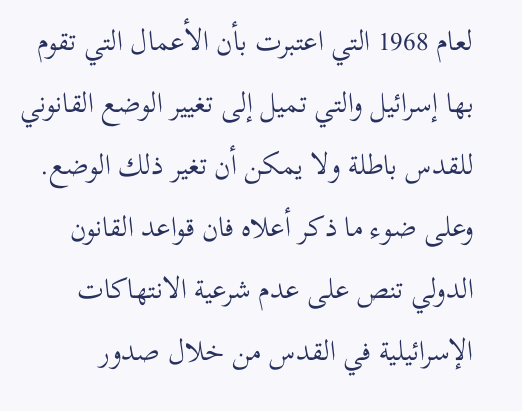لعام 1968 التي اعتبرت بأن الأعمال التي تقوم بها إسرائيل والتي تميل إلى تغيير الوضع القانوني للقدس باطلة ولا يمكن أن تغير ذلك الوضع.
وعلى ضوء ما ذكر أعلاه فان قواعد القانون الدولي تنص على عدم شرعية الانتهاكات الإسرائيلية في القدس من خلال صدور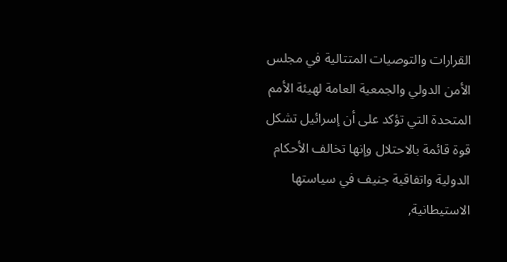القرارات والتوصيات المتتالية في مجلس الأمن الدولي والجمعية العامة لهيئة الأمم المتحدة التي تؤكد على أن إسرائيل تشكل قوة قائمة بالاحتلال وإنها تخالف الأحكام الدولية واتفاقية جنيف في سياستها الاستيطانية,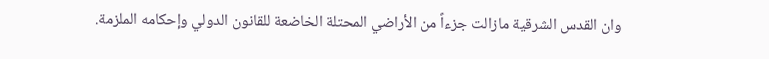وان القدس الشرقية مازالت جزءاً من الأراضي المحتلة الخاضعة للقانون الدولي وإحكامه الملزمة.